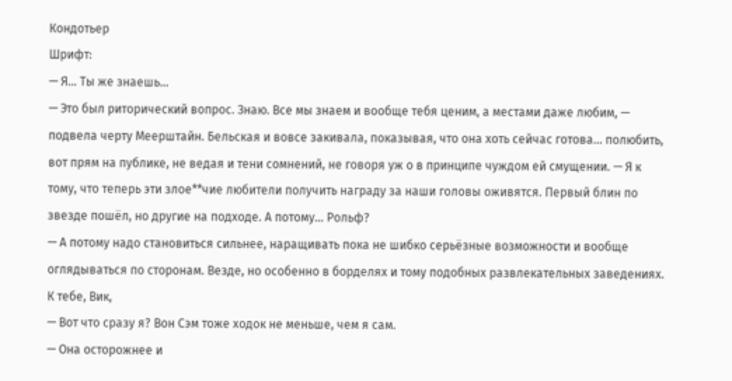Кондотьер
Шрифт:
— Я… Ты же знаешь…
— Это был риторический вопрос. Знаю. Все мы знаем и вообще тебя ценим, а местами даже любим, — подвела черту Меерштайн. Бельская и вовсе закивала, показывая, что она хоть сейчас готова… полюбить, вот прям на публике, не ведая и тени сомнений, не говоря уж о в принципе чуждом ей смущении. — Я к тому, что теперь эти злое**чие любители получить награду за наши головы оживятся. Первый блин по звезде пошёл, но другие на подходе. А потому… Рольф?
— А потому надо становиться сильнее, наращивать пока не шибко серьёзные возможности и вообще оглядываться по сторонам. Везде, но особенно в борделях и тому подобных развлекательных заведениях. К тебе, Вик,
— Вот что сразу я? Вон Сэм тоже ходок не меньше, чем я сам.
— Она осторожнее и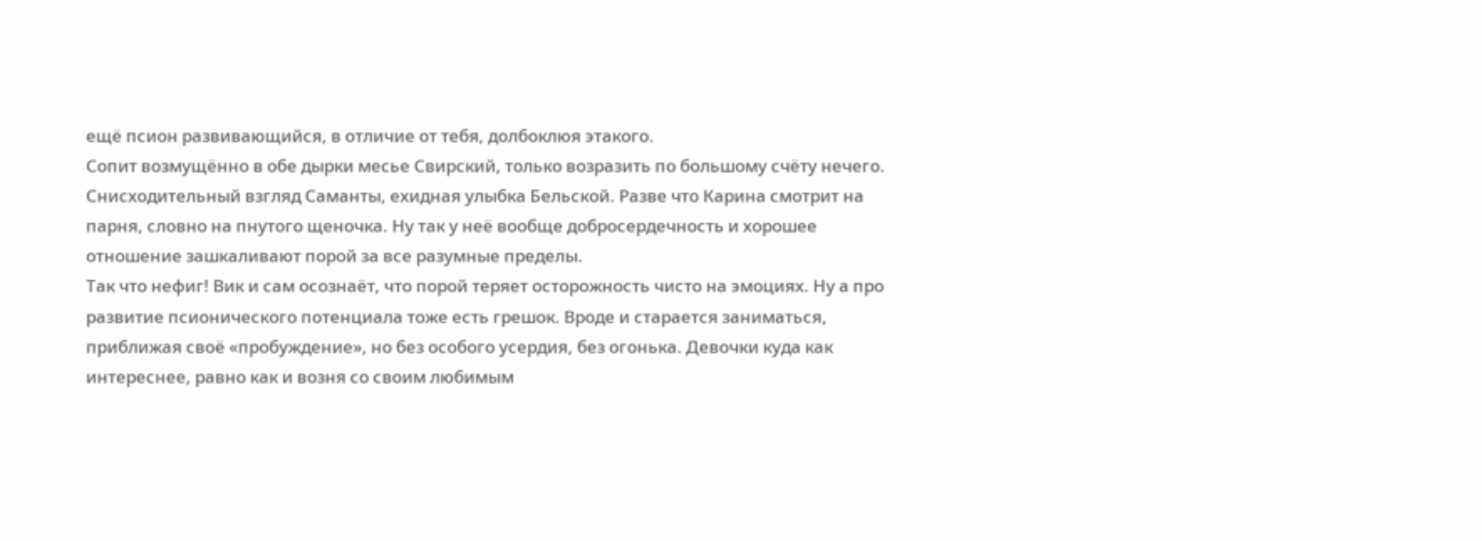ещё псион развивающийся, в отличие от тебя, долбоклюя этакого.
Сопит возмущённо в обе дырки месье Свирский, только возразить по большому счёту нечего. Снисходительный взгляд Саманты, ехидная улыбка Бельской. Разве что Карина смотрит на парня, словно на пнутого щеночка. Ну так у неё вообще добросердечность и хорошее отношение зашкаливают порой за все разумные пределы.
Так что нефиг! Вик и сам осознаёт, что порой теряет осторожность чисто на эмоциях. Ну а про развитие псионического потенциала тоже есть грешок. Вроде и старается заниматься, приближая своё «пробуждение», но без особого усердия, без огонька. Девочки куда как интереснее, равно как и возня со своим любимым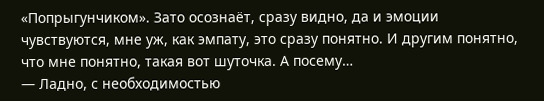«Попрыгунчиком». Зато осознаёт, сразу видно, да и эмоции чувствуются, мне уж, как эмпату, это сразу понятно. И другим понятно, что мне понятно, такая вот шуточка. А посему…
— Ладно, с необходимостью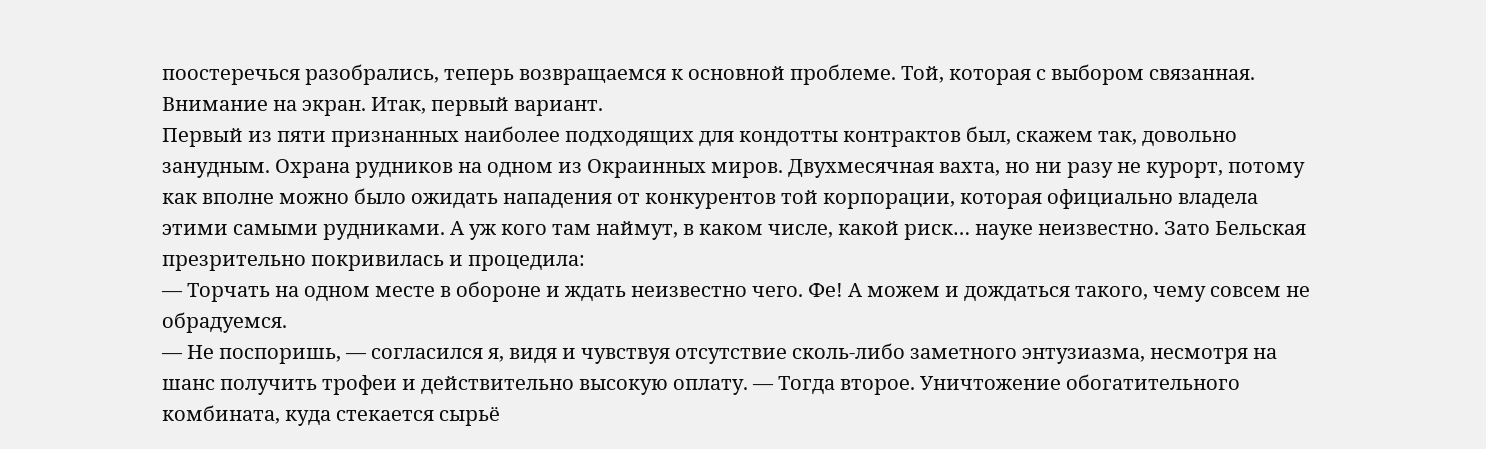поостеречься разобрались, теперь возвращаемся к основной проблеме. Той, которая с выбором связанная. Внимание на экран. Итак, первый вариант.
Первый из пяти признанных наиболее подходящих для кондотты контрактов был, скажем так, довольно занудным. Охрана рудников на одном из Окраинных миров. Двухмесячная вахта, но ни разу не курорт, потому как вполне можно было ожидать нападения от конкурентов той корпорации, которая официально владела этими самыми рудниками. А уж кого там наймут, в каком числе, какой риск… науке неизвестно. Зато Бельская презрительно покривилась и процедила:
— Торчать на одном месте в обороне и ждать неизвестно чего. Фе! А можем и дождаться такого, чему совсем не обрадуемся.
— Не поспоришь, — согласился я, видя и чувствуя отсутствие сколь-либо заметного энтузиазма, несмотря на шанс получить трофеи и действительно высокую оплату. — Тогда второе. Уничтожение обогатительного комбината, куда стекается сырьё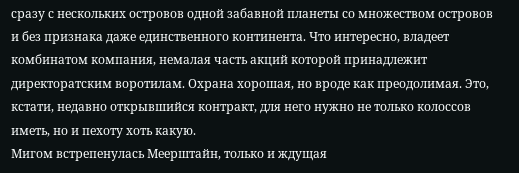сразу с нескольких островов одной забавной планеты со множеством островов и без признака даже единственного континента. Что интересно, владеет комбинатом компания, немалая часть акций которой принадлежит директоратским воротилам. Охрана хорошая, но вроде как преодолимая. Это, кстати, недавно открывшийся контракт, для него нужно не только колоссов иметь, но и пехоту хоть какую.
Мигом встрепенулась Меерштайн, только и ждущая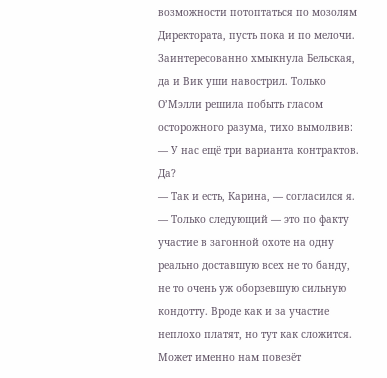возможности потоптаться по мозолям Директората, пусть пока и по мелочи. Заинтересованно хмыкнула Бельская, да и Вик уши навострил. Только О’Мэлли решила побыть гласом осторожного разума, тихо вымолвив:
— У нас ещё три варианта контрактов. Да?
— Так и есть, Карина, — согласился я. — Только следующий — это по факту участие в загонной охоте на одну реально доставшую всех не то банду, не то очень уж оборзевшую сильную кондотту. Вроде как и за участие неплохо платят, но тут как сложится. Может именно нам повезёт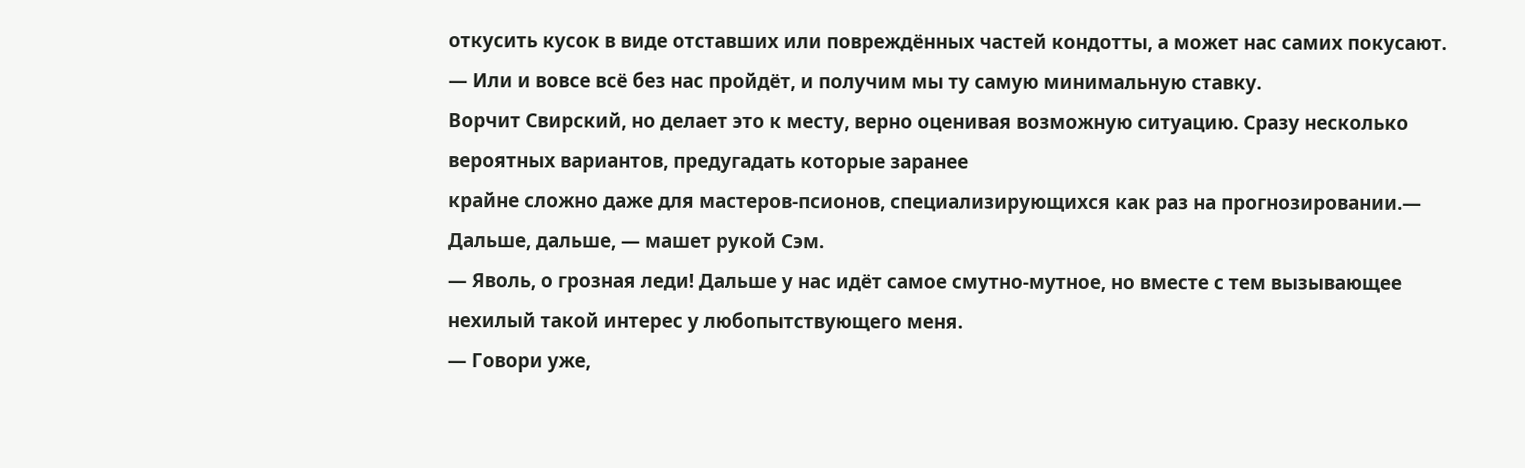откусить кусок в виде отставших или повреждённых частей кондотты, а может нас самих покусают.
— Или и вовсе всё без нас пройдёт, и получим мы ту самую минимальную ставку.
Ворчит Свирский, но делает это к месту, верно оценивая возможную ситуацию. Сразу несколько вероятных вариантов, предугадать которые заранее
крайне сложно даже для мастеров-псионов, специализирующихся как раз на прогнозировании.— Дальше, дальше, — машет рукой Сэм.
— Яволь, о грозная леди! Дальше у нас идёт самое смутно-мутное, но вместе с тем вызывающее нехилый такой интерес у любопытствующего меня.
— Говори уже,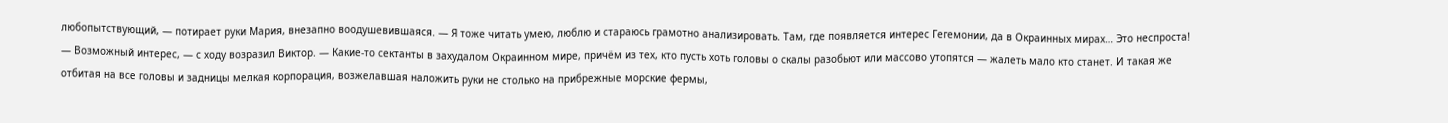любопытствующий, — потирает руки Мария, внезапно воодушевившаяся. — Я тоже читать умею, люблю и стараюсь грамотно анализировать. Там, где появляется интерес Гегемонии, да в Окраинных мирах… Это неспроста!
— Возможный интерес, — с ходу возразил Виктор. — Какие-то сектанты в захудалом Окраинном мире, причём из тех, кто пусть хоть головы о скалы разобьют или массово утопятся — жалеть мало кто станет. И такая же отбитая на все головы и задницы мелкая корпорация, возжелавшая наложить руки не столько на прибрежные морские фермы,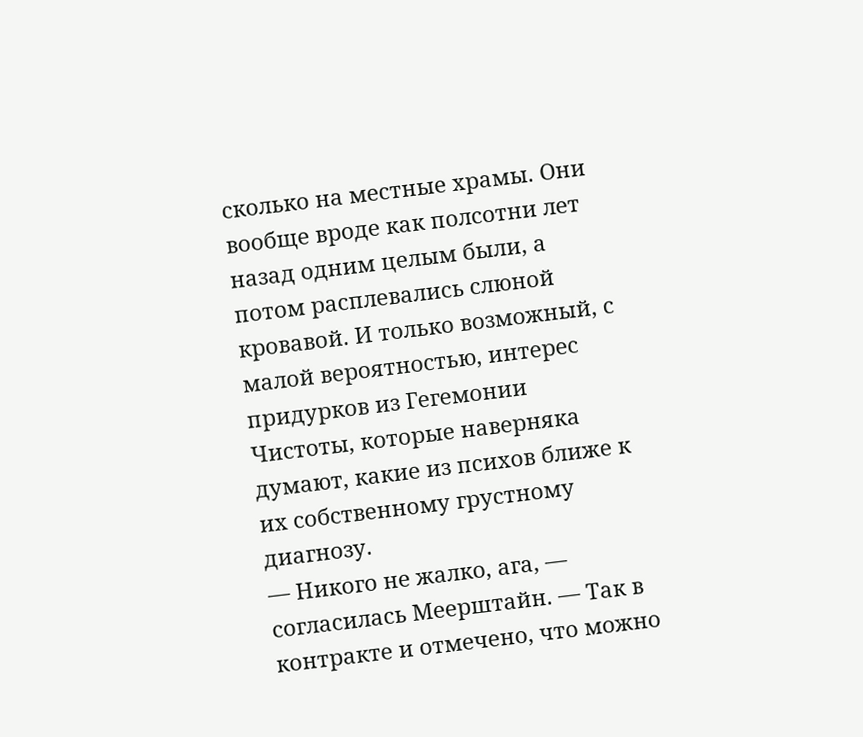сколько на местные храмы. Они вообще вроде как полсотни лет назад одним целым были, а потом расплевались слюной кровавой. И только возможный, с малой вероятностью, интерес придурков из Гегемонии Чистоты, которые наверняка думают, какие из психов ближе к их собственному грустному диагнозу.
— Никого не жалко, ага, — согласилась Меерштайн. — Так в контракте и отмечено, что можно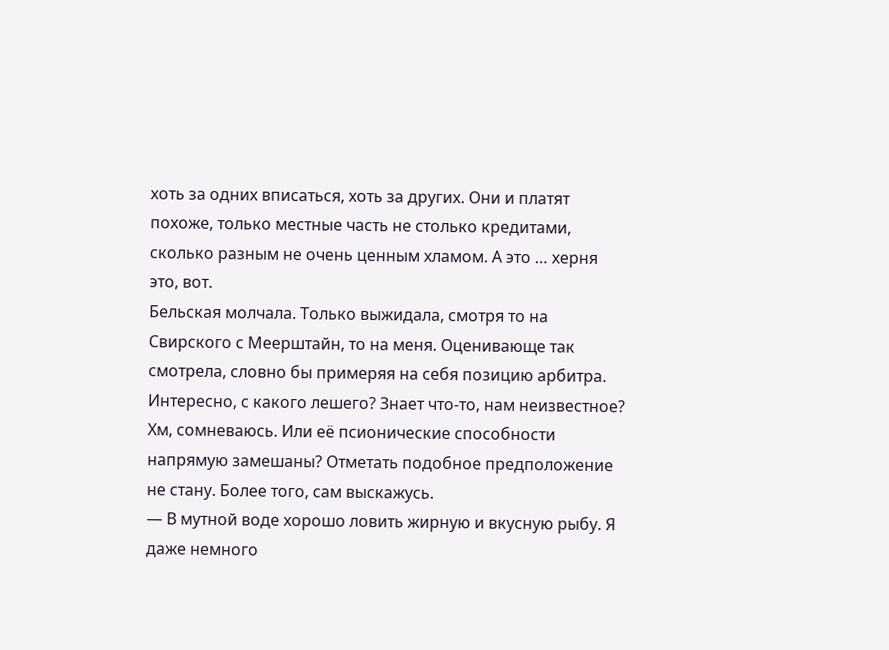хоть за одних вписаться, хоть за других. Они и платят похоже, только местные часть не столько кредитами, сколько разным не очень ценным хламом. А это … херня это, вот.
Бельская молчала. Только выжидала, смотря то на Свирского с Меерштайн, то на меня. Оценивающе так смотрела, словно бы примеряя на себя позицию арбитра. Интересно, с какого лешего? Знает что-то, нам неизвестное? Хм, сомневаюсь. Или её псионические способности напрямую замешаны? Отметать подобное предположение не стану. Более того, сам выскажусь.
— В мутной воде хорошо ловить жирную и вкусную рыбу. Я даже немного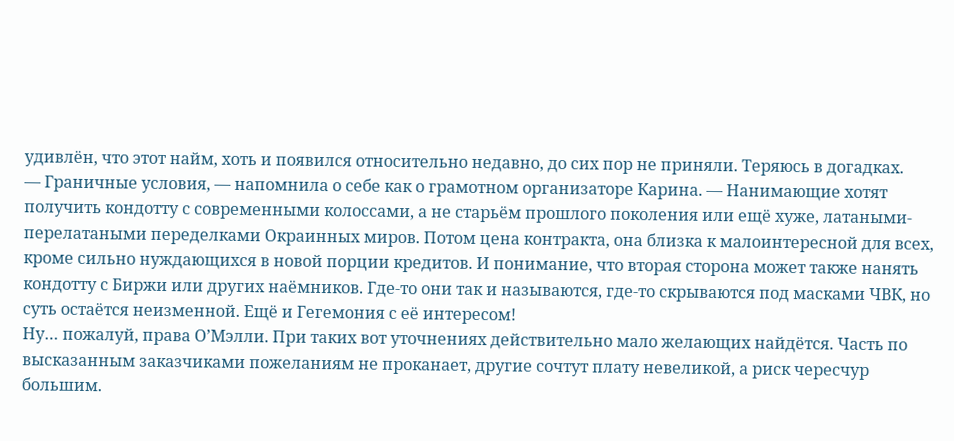удивлён, что этот найм, хоть и появился относительно недавно, до сих пор не приняли. Теряюсь в догадках.
— Граничные условия, — напомнила о себе как о грамотном организаторе Карина. — Нанимающие хотят получить кондотту с современными колоссами, а не старьём прошлого поколения или ещё хуже, латаными-перелатаными переделками Окраинных миров. Потом цена контракта, она близка к малоинтересной для всех, кроме сильно нуждающихся в новой порции кредитов. И понимание, что вторая сторона может также нанять кондотту с Биржи или других наёмников. Где-то они так и называются, где-то скрываются под масками ЧВК, но суть остаётся неизменной. Ещё и Гегемония с её интересом!
Ну… пожалуй, права О’Мэлли. При таких вот уточнениях действительно мало желающих найдётся. Часть по высказанным заказчиками пожеланиям не проканает, другие сочтут плату невеликой, а риск чересчур большим.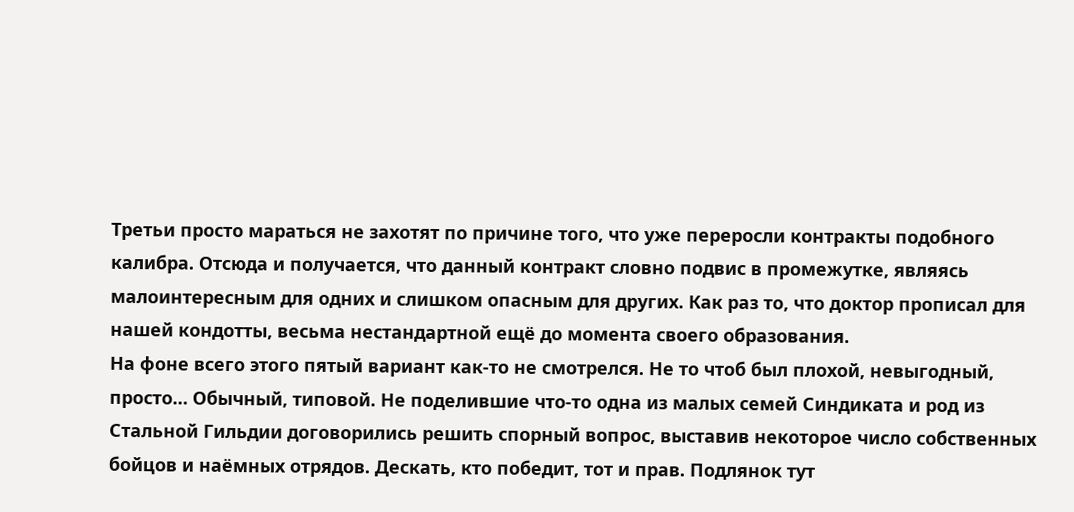Третьи просто мараться не захотят по причине того, что уже переросли контракты подобного калибра. Отсюда и получается, что данный контракт словно подвис в промежутке, являясь малоинтересным для одних и слишком опасным для других. Как раз то, что доктор прописал для нашей кондотты, весьма нестандартной ещё до момента своего образования.
На фоне всего этого пятый вариант как-то не смотрелся. Не то чтоб был плохой, невыгодный, просто… Обычный, типовой. Не поделившие что-то одна из малых семей Синдиката и род из Стальной Гильдии договорились решить спорный вопрос, выставив некоторое число собственных бойцов и наёмных отрядов. Дескать, кто победит, тот и прав. Подлянок тут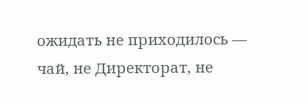ожидать не приходилось — чай, не Директорат, не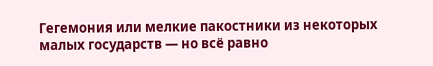Гегемония или мелкие пакостники из некоторых малых государств — но всё равно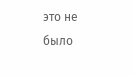это не было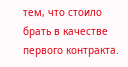тем, что стоило брать в качестве первого контракта.